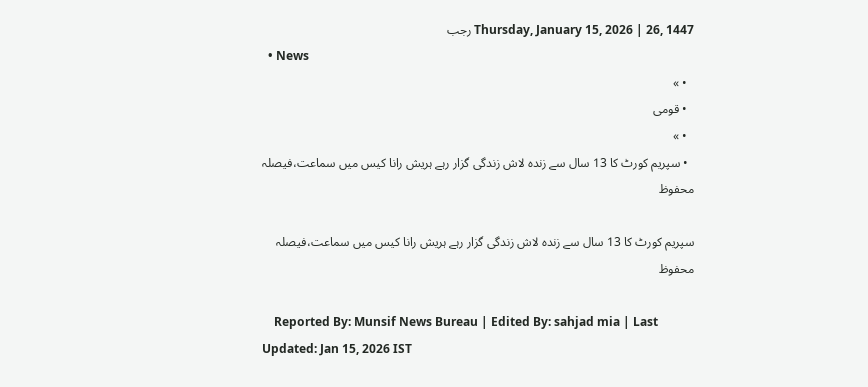Thursday, January 15, 2026 | 26, 1447 رجب
  • News
  • »
  • قومی
  • »
  • سپریم کورٹ کا 13 سال سے زندہ لاش زندگی گزار رہے ہریش رانا کیس میں سماعت،فیصلہ محفوظ

سپریم کورٹ کا 13 سال سے زندہ لاش زندگی گزار رہے ہریش رانا کیس میں سماعت،فیصلہ محفوظ

    Reported By: Munsif News Bureau | Edited By: sahjad mia | Last Updated: Jan 15, 2026 IST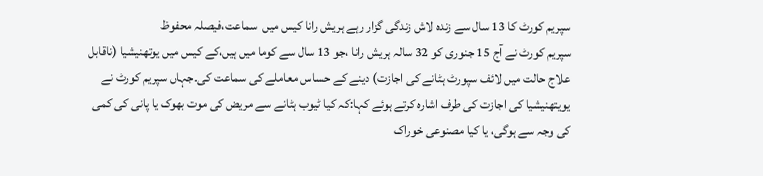سپریم کورٹ کا 13 سال سے زندہ لاش زندگی گزار رہے ہریش رانا کیس میں  سماعت،فیصلہ محفوظ
سپریم کورٹ نے آج 15 جنوری کو 32 سالہ ہریش رانا ،جو 13 سال سے کوما میں ہیں،کے کیس میں یوتھنیشیا (ناقابل علاج حالت میں لائف سپورٹ ہٹانے کی اجازت) دینے کے حساس معاملے کی سماعت کی۔جہاں سپریم کورٹ نے  یویتھنیشیا کی اجازت کی طرف اشارہ کرتے ہوئے کہا:کہ کیا ٹیوب ہٹانے سے مریض کی موت بھوک یا پانی کی کمی کی وجہ سے ہوگی، یا کیا مصنوعی خوراک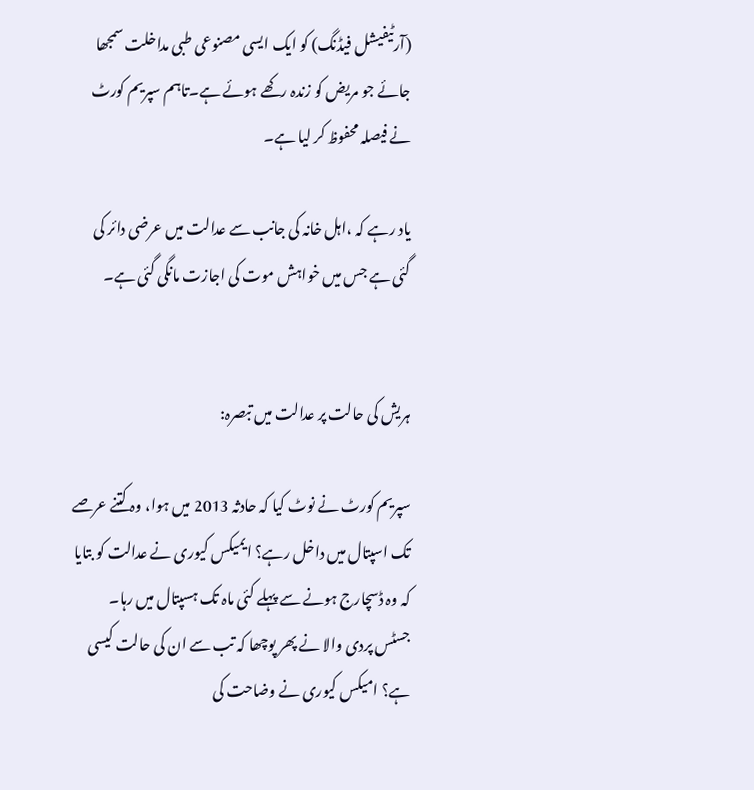(آرٹیفیشل فیڈنگ) کو ایک ایسی مصنوعی طبی مداخلت سمجھا جائے جو مریض کو زندہ رکھے ہوئے ہے۔تاہم سپریم کورٹ نے فیصلہ محفوظ کر لیا ہے۔

یاد رہے کہ ،اہل خانہ کی جانب سے عدالت میں عرضی دائر کی  گئی ہے جس میں خواہش موت کی اجازت مانگی گئی ہے۔


ہریش کی حالت پر عدالت میں تبصرہ:

سپریم کورٹ نے نوٹ کیا کہ حادثہ 2013 میں ہوا، وہ کتنے عرصے تک اسپتال میں داخل رہے؟ ایمیکس کیوری نے عدالت کو بتایا کہ وہ ڈسچارج ہونے سے پہلے کئی ماہ تک ہسپتال میں رہا۔ جسٹس پردی والا نے پھر پوچھا کہ تب سے ان کی حالت کیسی ہے؟ امیکس کیوری نے وضاحت کی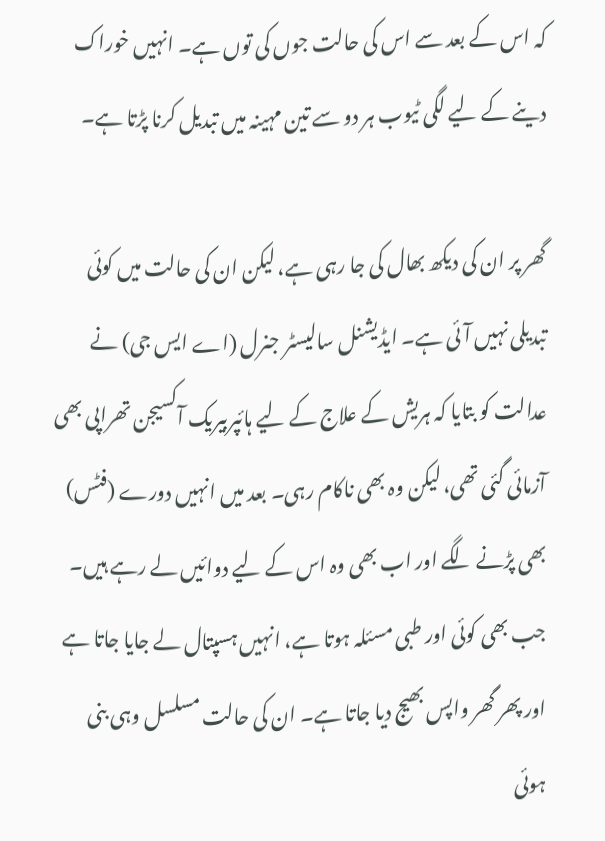کہ اس کے بعد سے اس کی حالت جوں کی توں ہے۔ انہیں خوراک دینے کے لیے لگی ٹیوب ہر دو سے تین مہینہ میں تبدیل کرنا پڑتا ہے۔

گھر پر ان کی دیکھ بھال کی جا رہی ہے، لیکن ان کی حالت میں کوئی تبدیلی نہیں آئی ہے۔ ایڈیشنل سالیسٹر جنرل (اے ایس جی) نے عدالت کو بتایا کہ ہریش کے علاج کے لیے ہائپربیریک آکسیجن تھراپی بھی آزمائی گئی تھی، لیکن وہ بھی ناکام رہی۔ بعد میں انہیں دورے (فٹس) بھی پڑنے لگے اور اب بھی وہ اس کے لیے دوائیں لے رہے ہیں۔ جب بھی کوئی اور طبی مسئلہ ہوتا ہے، انہیں ہسپتال لے جایا جاتا ہے اور پھر گھر واپس بھیج دیا جاتا ہے۔ ان کی حالت مسلسل وہی بنی ہوئی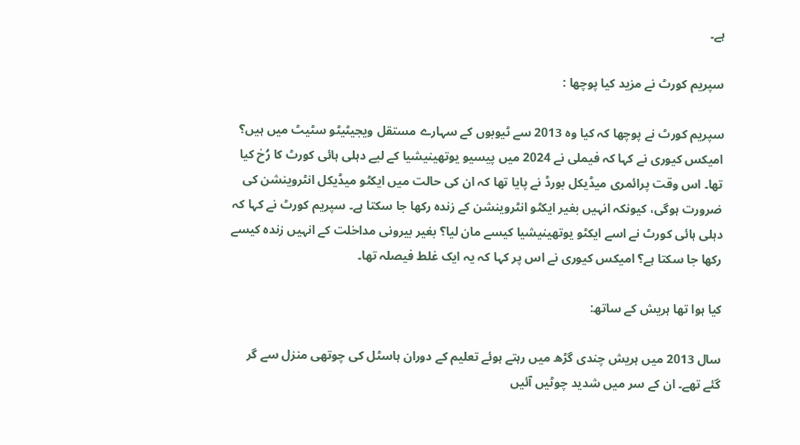ہے۔

سپریم کورٹ نے مزید کیا پوچھا :

سپریم کورٹ نے پوچھا کہ کیا وہ 2013 سے ٹیوبوں کے سہارے مستقل ویجیٹیٹو سٹیٹ میں ہیں؟ امیکس کیوری نے کہا کہ فیملی نے 2024 میں پیسیو یوتھینیشیا کے لیے دہلی ہائی کورٹ کا رُخ کیا تھا۔ اس وقت پرائمری میڈیکل بورڈ نے پایا تھا کہ ان کی حالت میں ایکٹو میڈیکل انٹروینشن کی ضرورت ہوگی، کیونکہ انہیں بغیر ایکٹو انٹروینشن کے زندہ رکھا جا سکتا ہے۔ سپریم کورٹ نے کہا کہ دہلی ہائی کورٹ نے اسے ایکٹو یوتھینیشیا کیسے مان لیا؟ بغیر بیرونی مداخلت کے انہیں زندہ کیسے رکھا جا سکتا ہے؟ امیکس کیوری نے اس پر کہا کہ یہ ایک غلط فیصلہ تھا۔

کیا ہوا تھا ہریش کے ساتھ:

سال 2013 میں ہریش چندی گڑھ میں رہتے ہوئے تعلیم کے دوران ہاسٹل کی چوتھی منزل سے گر گئے تھے۔ ان کے سر میں شدید چوٹیں آئیں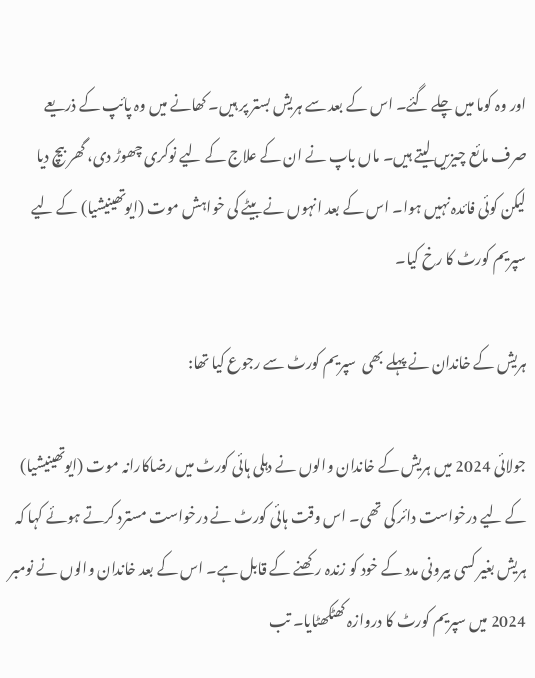اور وہ کوما میں چلے گئے۔ اس کے بعد سے ہریش بستر پر ہیں۔ کھانے میں وہ پائپ کے ذریعے صرف مائع چیزیں لیتے ہیں۔ ماں باپ نے ان کے علاج کے لیے نوکری چھوڑ دی، گھر بیچ دیا لیکن کوئی فائدہ نہیں ہوا۔ اس کے بعد انہوں نے بیٹے کی خواہش موت (ایوتھینیشیا) کے لیے سپریم کورٹ کا رخ کیا۔

ہریش کے خاندان نے پہلے بھی  سپریم کورٹ سے رجوع کیا تھا:

جولائی 2024 میں ہریش کے خاندان والوں نے دہلی ہائی کورٹ میں رضاکارانہ موت (ایوتھینیشیا) کے لیے درخواست دائر کی تھی۔ اس وقت ہائی کورٹ نے درخواست مسترد کرتے ہوئے کہا کہ ہریش بغیر کسی بیرونی مدد کے خود کو زندہ رکھنے کے قابل ہے۔ اس کے بعد خاندان والوں نے نومبر 2024 میں سپریم کورٹ کا دروازہ کھٹکھٹایا۔ تب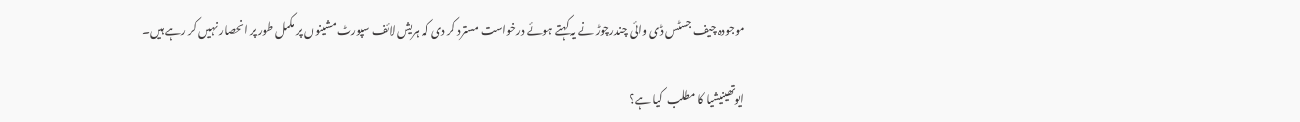موجودہ چیف جسٹس ڈی وائی چندرچوڑ نے یہ کہتے ہوئے درخواست مسترد کر دی کہ ہریش لائف سپورٹ مشینوں پر مکمل طور پر انحصار نہیں کر رہے ہیں۔

ایوتھینیشیا کا مطلب  کیا ہے؟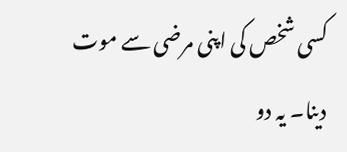کسی شخص کی اپنی مرضی سے موت دینا۔ یہ دو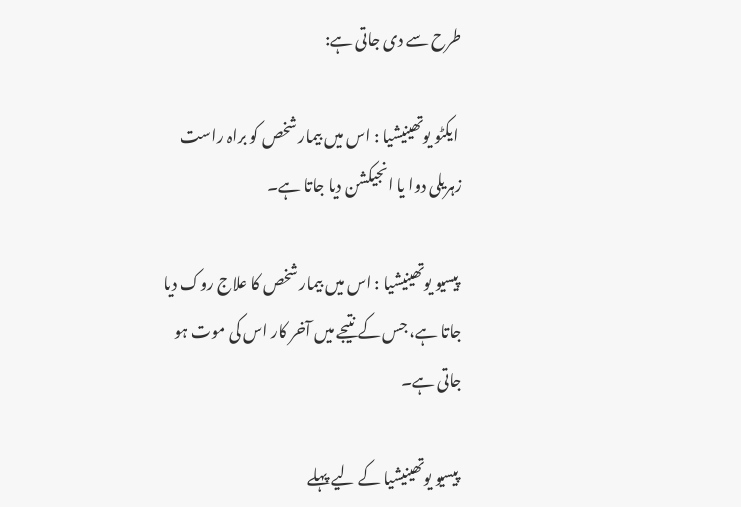طرح سے دی جاتی ہے:

 ایکٹو یوتھینیشیا : اس میں بیمار شخص کو براہ راست زہریلی دوا یا انجیکشن دیا جاتا ہے۔

 پیسیو یوتھینیشیا : اس میں بیمار شخص کا علاج روک دیا جاتا ہے، جس کے نتیجے میں آخر کار اس کی موت ہو جاتی ہے۔

 پیسیو یوتھینیشیا کے لیے پہلے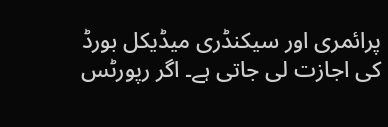پرائمری اور سیکنڈری میڈیکل بورڈ کی اجازت لی جاتی ہے۔ اگر رپورٹس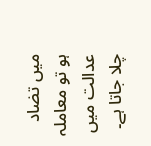میں تضاد ہو تو معاملہ عدالت میں چلا جاتا ہے۔